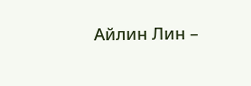Айлин Лин –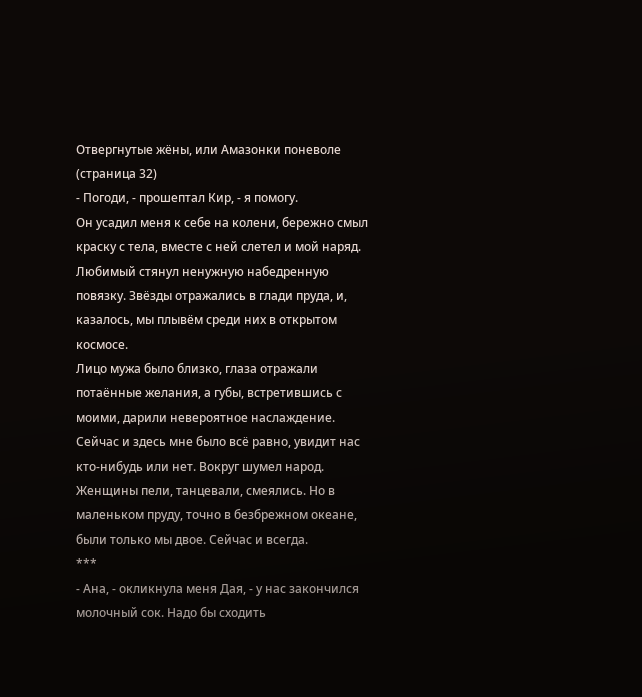Отвергнутые жёны, или Амазонки поневоле (страница 32)
- Погоди, - прошептал Кир, - я помогу.
Он усадил меня к себе на колени, бережно смыл краску с тела, вместе с ней слетел и мой наряд. Любимый стянул ненужную набедренную повязку. Звёзды отражались в глади пруда, и, казалось, мы плывём среди них в открытом космосе.
Лицо мужа было близко, глаза отражали потаённые желания, а губы, встретившись с моими, дарили невероятное наслаждение. Сейчас и здесь мне было всё равно, увидит нас кто-нибудь или нет. Вокруг шумел народ. Женщины пели, танцевали, смеялись. Но в маленьком пруду, точно в безбрежном океане, были только мы двое. Сейчас и всегда.
***
- Ана, - окликнула меня Дая, - у нас закончился молочный сок. Надо бы сходить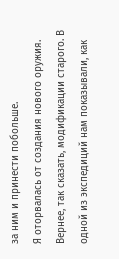за ним и принести побольше.
Я оторвалась от создания нового оружия. Вернее, так сказать, модификации старого. В одной из экспедиций нам показывали, как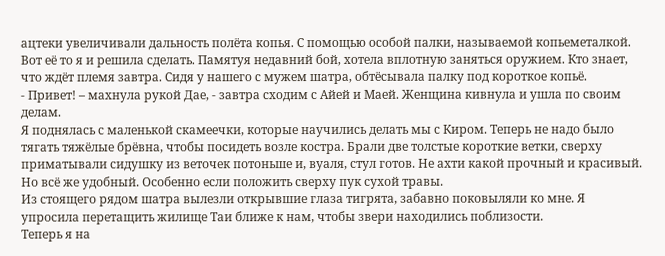ацтеки увеличивали дальность полёта копья. С помощью особой палки, называемой копьеметалкой. Вот её то я и решила сделать. Памятуя недавний бой, хотела вплотную заняться оружием. Кто знает, что ждёт племя завтра. Сидя у нашего с мужем шатра, обтёсывала палку под короткое копьё.
- Привет! – махнула рукой Дае, - завтра сходим с Айей и Маей. Женщина кивнула и ушла по своим делам.
Я поднялась с маленькой скамеечки, которые научились делать мы с Киром. Теперь не надо было тягать тяжёлые брёвна, чтобы посидеть возле костра. Брали две толстые короткие ветки, сверху приматывали сидушку из веточек потоньше и, вуаля, стул готов. Не ахти какой прочный и красивый. Но всё же удобный. Особенно если положить сверху пук сухой травы.
Из стоящего рядом шатра вылезли открывшие глаза тигрята, забавно поковыляли ко мне. Я упросила перетащить жилище Таи ближе к нам, чтобы звери находились поблизости.
Теперь я на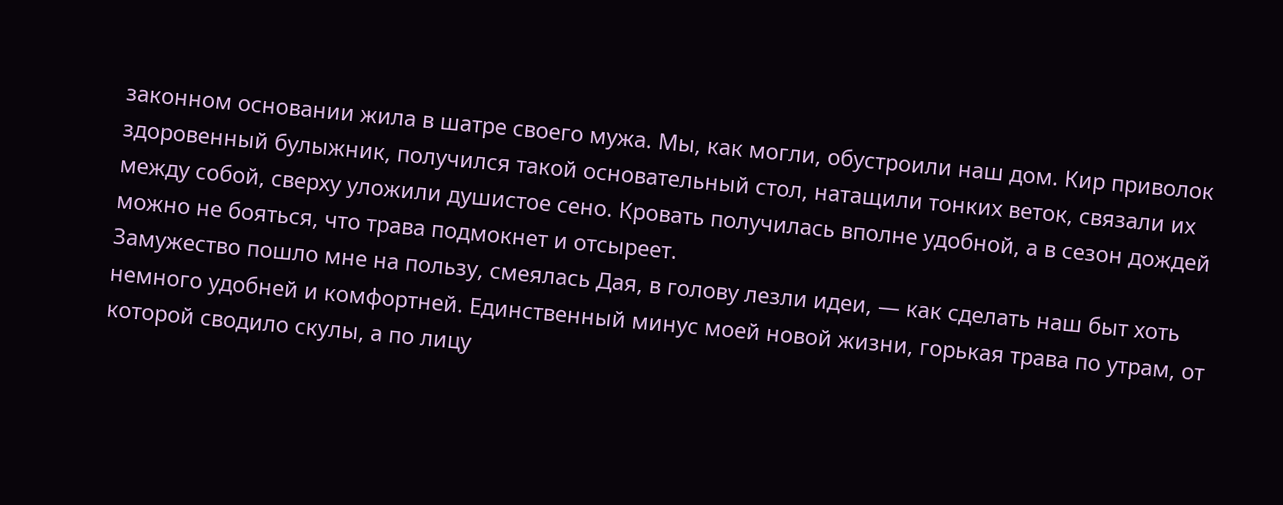законном основании жила в шатре своего мужа. Мы, как могли, обустроили наш дом. Кир приволок здоровенный булыжник, получился такой основательный стол, натащили тонких веток, связали их между собой, сверху уложили душистое сено. Кровать получилась вполне удобной, а в сезон дождей можно не бояться, что трава подмокнет и отсыреет.
Замужество пошло мне на пользу, смеялась Дая, в голову лезли идеи, — как сделать наш быт хоть немного удобней и комфортней. Единственный минус моей новой жизни, горькая трава по утрам, от которой сводило скулы, а по лицу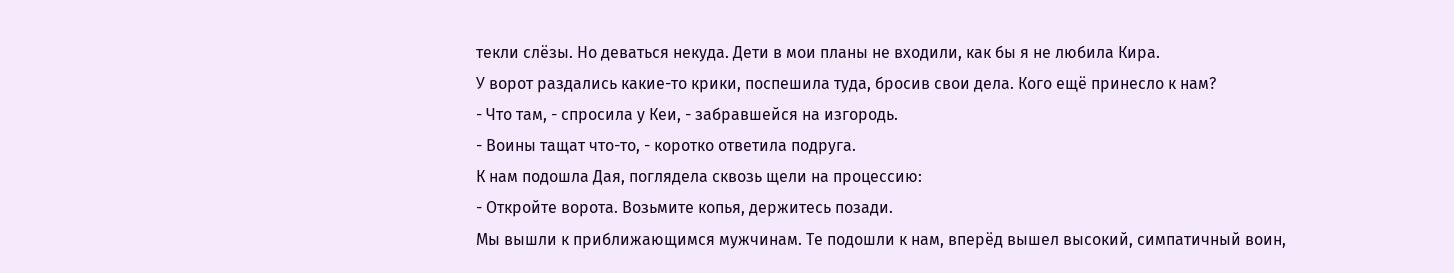текли слёзы. Но деваться некуда. Дети в мои планы не входили, как бы я не любила Кира.
У ворот раздались какие-то крики, поспешила туда, бросив свои дела. Кого ещё принесло к нам?
- Что там, - спросила у Кеи, - забравшейся на изгородь.
- Воины тащат что-то, - коротко ответила подруга.
К нам подошла Дая, поглядела сквозь щели на процессию:
- Откройте ворота. Возьмите копья, держитесь позади.
Мы вышли к приближающимся мужчинам. Те подошли к нам, вперёд вышел высокий, симпатичный воин,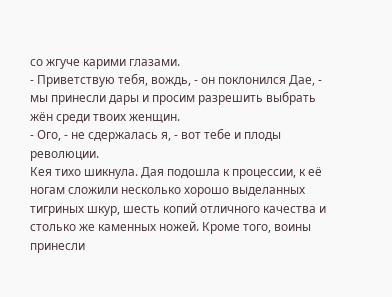со жгуче карими глазами.
- Приветствую тебя, вождь, - он поклонился Дае, - мы принесли дары и просим разрешить выбрать жён среди твоих женщин.
- Ого, - не сдержалась я, - вот тебе и плоды революции.
Кея тихо шикнула. Дая подошла к процессии, к её ногам сложили несколько хорошо выделанных тигриных шкур, шесть копий отличного качества и столько же каменных ножей. Кроме того, воины принесли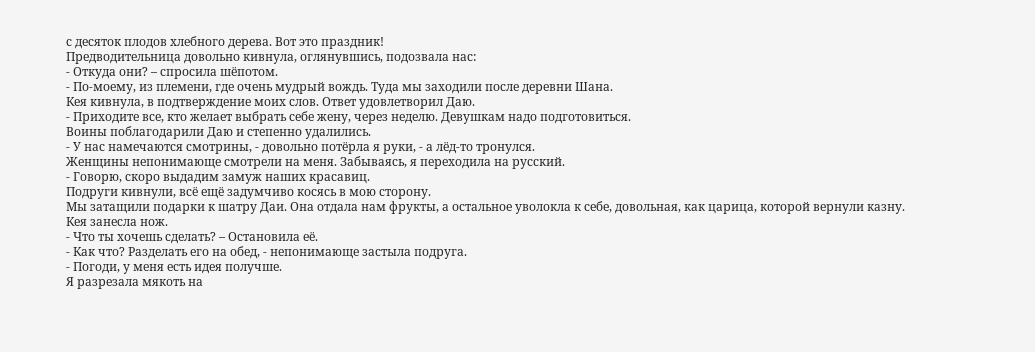с десяток плодов хлебного дерева. Вот это праздник!
Предводительница довольно кивнула, оглянувшись, подозвала нас:
- Откуда они? – спросила шёпотом.
- По-моему, из племени, где очень мудрый вождь. Туда мы заходили после деревни Шана.
Кея кивнула, в подтверждение моих слов. Ответ удовлетворил Даю.
- Приходите все, кто желает выбрать себе жену, через неделю. Девушкам надо подготовиться.
Воины поблагодарили Даю и степенно удалились.
- У нас намечаются смотрины, - довольно потёрла я руки, - а лёд-то тронулся.
Женщины непонимающе смотрели на меня. Забываясь, я переходила на русский.
- Говорю, скоро выдадим замуж наших красавиц.
Подруги кивнули, всё ещё задумчиво косясь в мою сторону.
Мы затащили подарки к шатру Даи. Она отдала нам фрукты, а остальное уволокла к себе, довольная, как царица, которой вернули казну.
Кея занесла нож.
- Что ты хочешь сделать? – Остановила её.
- Как что? Разделать его на обед, - непонимающе застыла подруга.
- Погоди, у меня есть идея получше.
Я разрезала мякоть на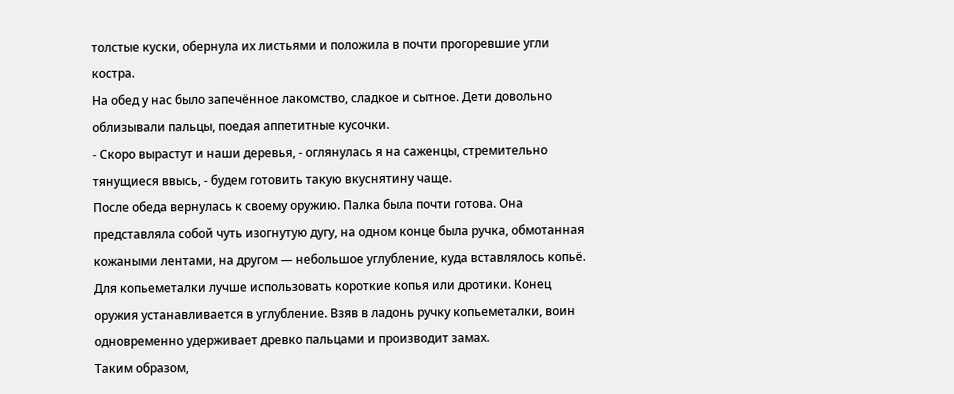толстые куски, обернула их листьями и положила в почти прогоревшие угли костра.
На обед у нас было запечённое лакомство, сладкое и сытное. Дети довольно облизывали пальцы, поедая аппетитные кусочки.
- Скоро вырастут и наши деревья, - оглянулась я на саженцы, стремительно тянущиеся ввысь, - будем готовить такую вкуснятину чаще.
После обеда вернулась к своему оружию. Палка была почти готова. Она представляла собой чуть изогнутую дугу, на одном конце была ручка, обмотанная кожаными лентами, на другом — небольшое углубление, куда вставлялось копьё.
Для копьеметалки лучше использовать короткие копья или дротики. Конец оружия устанавливается в углубление. Взяв в ладонь ручку копьеметалки, воин одновременно удерживает древко пальцами и производит замах.
Таким образом,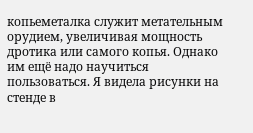копьеметалка служит метательным орудием, увеличивая мощность дротика или самого копья. Однако им ещё надо научиться пользоваться. Я видела рисунки на стенде в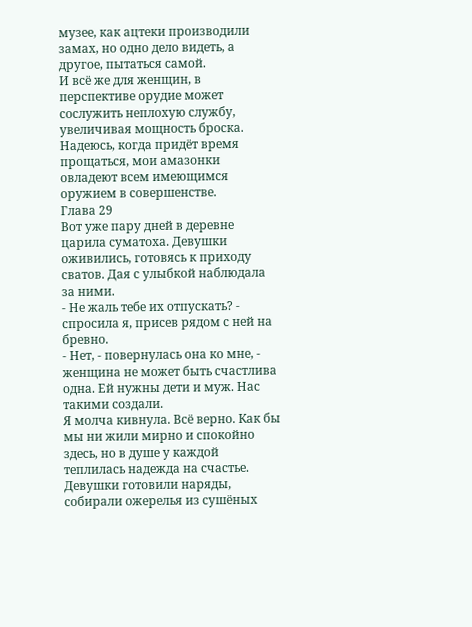музее, как ацтеки производили замах, но одно дело видеть, а другое, пытаться самой.
И всё же для женщин, в перспективе орудие может сослужить неплохую службу, увеличивая мощность броска.
Надеюсь, когда придёт время прощаться, мои амазонки овладеют всем имеющимся оружием в совершенстве.
Глава 29
Вот уже пару дней в деревне царила суматоха. Девушки оживились, готовясь к приходу сватов. Дая с улыбкой наблюдала за ними.
- Не жаль тебе их отпускать? - спросила я, присев рядом с ней на бревно.
- Нет, - повернулась она ко мне, - женщина не может быть счастлива одна. Ей нужны дети и муж. Нас такими создали.
Я молча кивнула. Всё верно. Как бы мы ни жили мирно и спокойно здесь, но в душе у каждой теплилась надежда на счастье. Девушки готовили наряды, собирали ожерелья из сушёных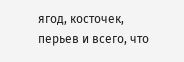ягод, косточек, перьев и всего, что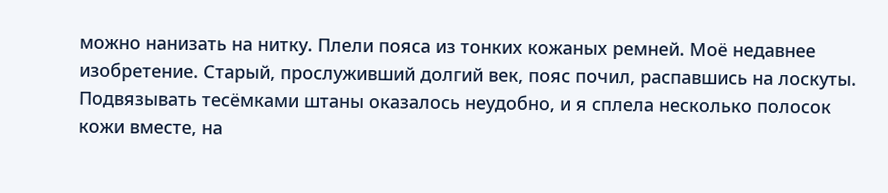можно нанизать на нитку. Плели пояса из тонких кожаных ремней. Моё недавнее изобретение. Старый, прослуживший долгий век, пояс почил, распавшись на лоскуты. Подвязывать тесёмками штаны оказалось неудобно, и я сплела несколько полосок кожи вместе, на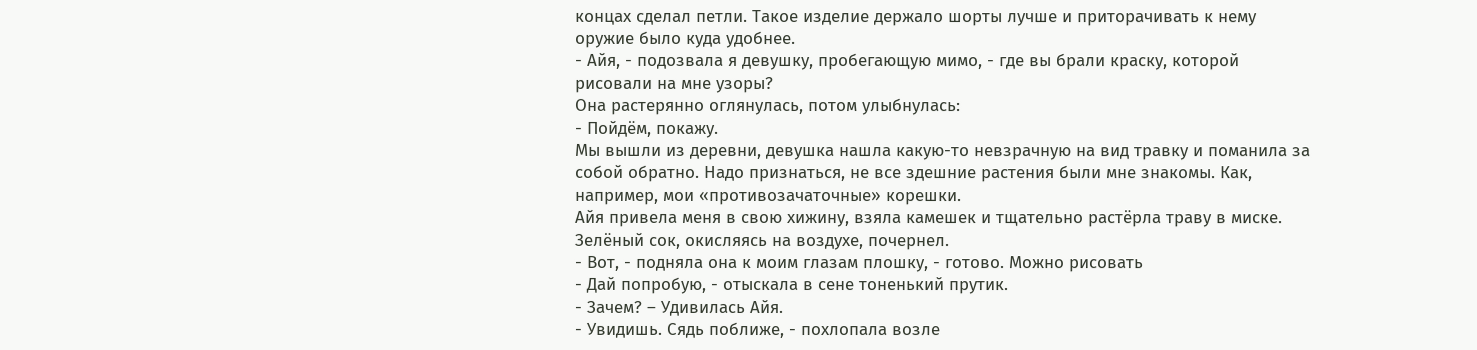концах сделал петли. Такое изделие держало шорты лучше и приторачивать к нему оружие было куда удобнее.
- Айя, - подозвала я девушку, пробегающую мимо, - где вы брали краску, которой рисовали на мне узоры?
Она растерянно оглянулась, потом улыбнулась:
- Пойдём, покажу.
Мы вышли из деревни, девушка нашла какую-то невзрачную на вид травку и поманила за собой обратно. Надо признаться, не все здешние растения были мне знакомы. Как, например, мои «противозачаточные» корешки.
Айя привела меня в свою хижину, взяла камешек и тщательно растёрла траву в миске. Зелёный сок, окисляясь на воздухе, почернел.
- Вот, - подняла она к моим глазам плошку, - готово. Можно рисовать
- Дай попробую, - отыскала в сене тоненький прутик.
- Зачем? – Удивилась Айя.
- Увидишь. Сядь поближе, - похлопала возле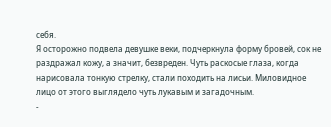себя.
Я осторожно подвела девушке веки, подчеркнула форму бровей, сок не раздражал кожу, а значит, безвреден. Чуть раскосые глаза, когда нарисовала тонкую стрелку, стали походить на лисьи. Миловидное лицо от этого выглядело чуть лукавым и загадочным.
-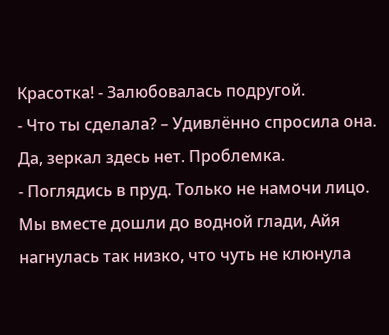Красотка! - Залюбовалась подругой.
- Что ты сделала? – Удивлённо спросила она.
Да, зеркал здесь нет. Проблемка.
- Поглядись в пруд. Только не намочи лицо.
Мы вместе дошли до водной глади, Айя нагнулась так низко, что чуть не клюнула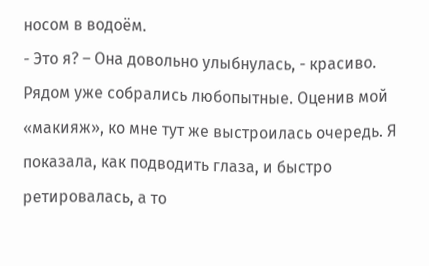носом в водоём.
- Это я? – Она довольно улыбнулась, - красиво.
Рядом уже собрались любопытные. Оценив мой «макияж», ко мне тут же выстроилась очередь. Я показала, как подводить глаза, и быстро ретировалась, а то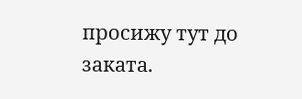просижу тут до заката.